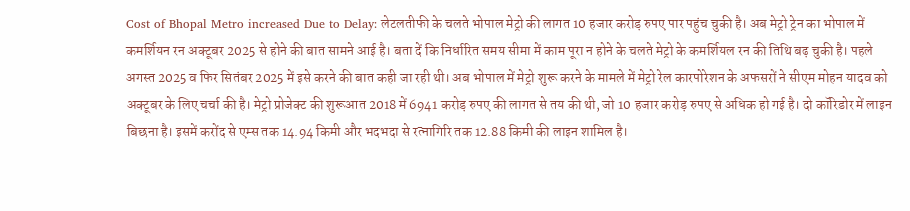Cost of Bhopal Metro increased Due to Delay: लेटलतीफी के चलते भोपाल मेट्रो की लागत 10 हजार करोड़ रुपए पार पहुंच चुकी है। अब मेट्रो ट्रेन का भोपाल में कमर्शियन रन अक्टूबर 2025 से होने की बात सामने आई है। बता दें कि निर्धारित समय सीमा में काम पूरा न होने के चलते मेट्रो के कमर्शियल रन की तिथि बढ़ चुकी है। पहले अगस्त 2025 व फिर सितंबर 2025 में इसे करने की बात कही जा रही थी। अब भोपाल में मेट्रो शुरू करने के मामले में मेट्रो रेल कारपोरेशन के अफसरों ने सीएम मोहन यादव को अक्टूबर के लिए चर्चा की है। मेट्रो प्रोजेक्ट की शुरूआत 2018 में 6941 करोड़ रुपए की लागत से तय की थी, जो 10 हजार करोड़ रुपए से अधिक हो गई है। दो कॉरिडोर में लाइन बिछना है। इसमें करोंद से एम्स तक 14.94 किमी और भदभदा से रत्नागिरि तक 12.88 किमी की लाइन शामिल है।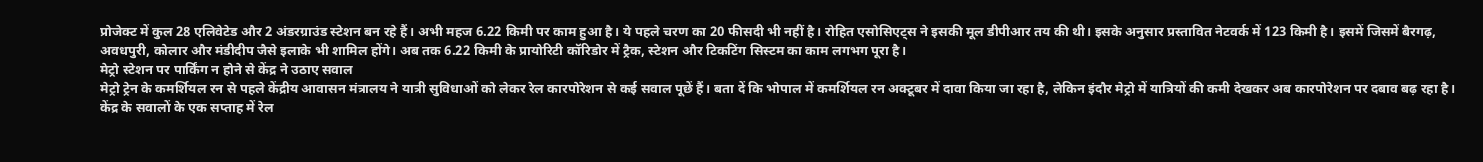प्रोजेक्ट में कुल 28 एलिवेटेड और 2 अंडरग्राउंड स्टेशन बन रहे हैं। अभी महज 6.22 किमी पर काम हुआ है। ये पहले चरण का 20 फीसदी भी नहीं है। रोहित एसोसिएट्स ने इसकी मूल डीपीआर तय की थी। इसके अनुसार प्रस्तावित नेटवर्क में 123 किमी है। इसमें जिसमें बैरगढ़, अवधपुरी, कोलार और मंडीदीप जैसे इलाके भी शामिल होंगे। अब तक 6.22 किमी के प्रायोरिटी कॉरिडोर में ट्रैक, स्टेशन और टिकटिंग सिस्टम का काम लगभग पूरा है।
मेट्रो स्टेशन पर पार्किंग न होने से केंद्र ने उठाए सवाल
मेट्रो ट्रेन के कमर्शियल रन से पहले केंद्रीय आवासन मंत्रालय ने यात्री सुविधाओं को लेकर रेल कारपोरेशन से कई सवाल पूछें हैं। बता दें कि भोपाल में कमर्शियल रन अक्टूबर में दावा किया जा रहा है, लेकिन इंदौर मेट्रो में यात्रियों की कमी देखकर अब कारपोरेशन पर दबाव बढ़ रहा है। केंद्र के सवालों के एक सप्ताह में रेल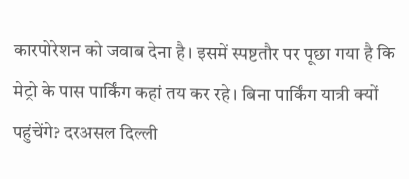कारपोरेशन को जवाब देना है। इसमें स्पष्टतौर पर पूछा गया है कि मेट्रो के पास पार्किंग कहां तय कर रहे। बिना पार्किंग यात्री क्यों पहुंचेंगे? दरअसल दिल्ली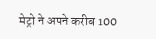मेट्रो ने अपने करीब 100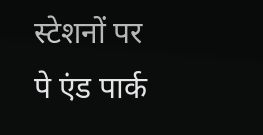स्टेशनों पर पे एंड पार्क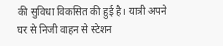की सुविधा विकसित की हुई है। यात्री अपने घर से निजी वाहन से स्टेशन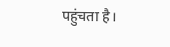पहुंचता है।